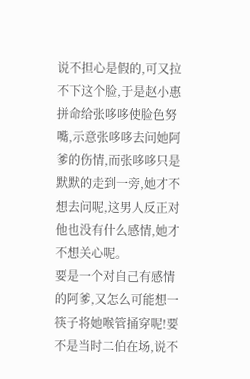说不担心是假的,可又拉不下这个脸,于是赵小惠拼命给张哆哆使脸色努嘴,示意张哆哆去问她阿爹的伤情,而张哆哆只是默默的走到一旁,她才不想去问呢,这男人反正对他也没有什么感情,她才不想关心呢。
要是一个对自己有感情的阿爹,又怎么可能想一筷子将她喉管捅穿呢!要不是当时二伯在场,说不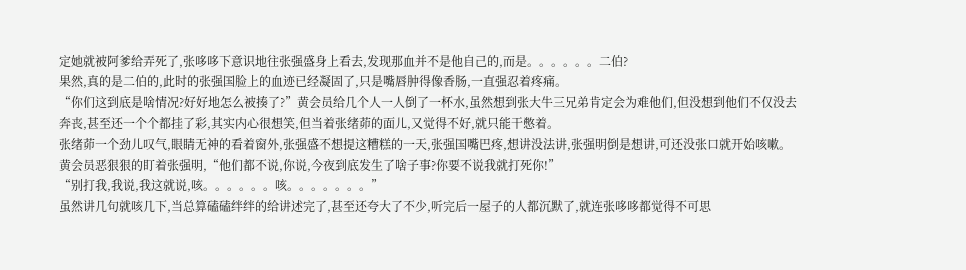定她就被阿爹给弄死了,张哆哆下意识地往张强盛身上看去,发现那血并不是他自己的,而是。。。。。。二伯?
果然,真的是二伯的,此时的张强国脸上的血迹已经凝固了,只是嘴唇肿得像香肠,一直强忍着疼痛。
“你们这到底是啥情况?好好地怎么被揍了?”黄会员给几个人一人倒了一杯水,虽然想到张大牛三兄弟肯定会为难他们,但没想到他们不仅没去奔丧,甚至还一个个都挂了彩,其实内心很想笑,但当着张绪茆的面儿,又觉得不好,就只能干憋着。
张绪茆一个劲儿叹气,眼睛无神的看着窗外,张强盛不想提这糟糕的一天,张强国嘴巴疼,想讲没法讲,张强明倒是想讲,可还没张口就开始咳嗽。
黄会员恶狠狠的盯着张强明,“他们都不说,你说,今夜到底发生了啥子事?你要不说我就打死你!”
“别打我,我说,我这就说,咳。。。。。。咳。。。。。。。”
虽然讲几句就咳几下,当总算磕磕绊绊的给讲述完了,甚至还夸大了不少,听完后一屋子的人都沉默了,就连张哆哆都觉得不可思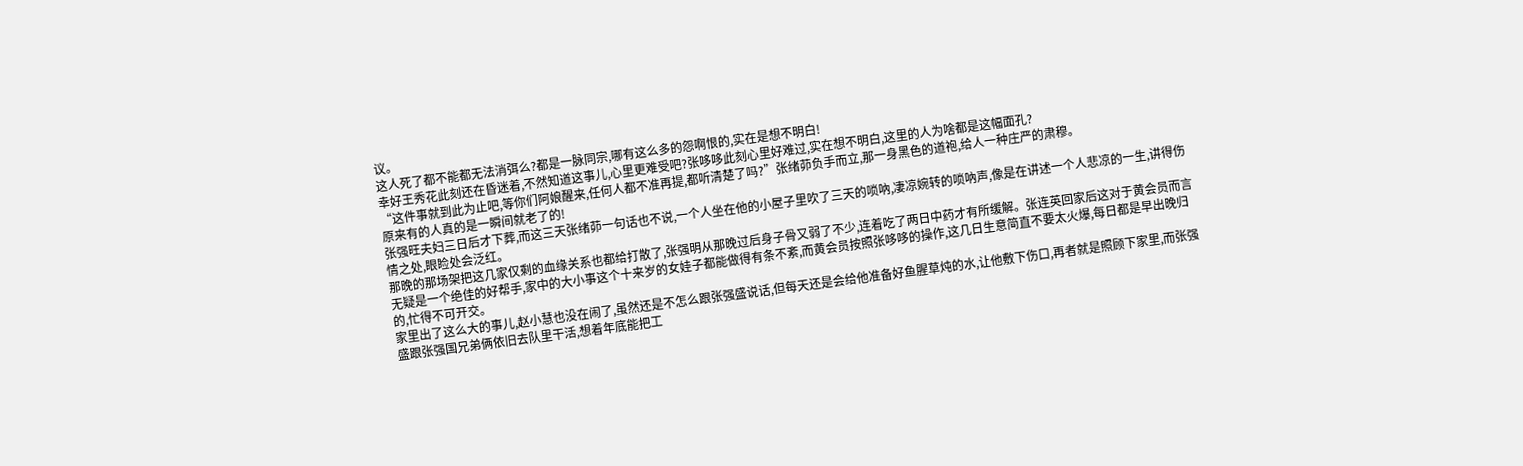议。
这人死了都不能都无法消弭么?都是一脉同宗,哪有这么多的怨啊恨的,实在是想不明白!
幸好王秀花此刻还在昏迷着,不然知道这事儿,心里更难受吧?张哆哆此刻心里好难过,实在想不明白,这里的人为啥都是这幅面孔?
“这件事就到此为止吧,等你们阿娘醒来,任何人都不准再提,都听清楚了吗?”张绪茆负手而立,那一身黑色的道袍,给人一种庄严的肃穆。
原来有的人真的是一瞬间就老了的!
张强旺夫妇三日后才下葬,而这三天张绪茆一句话也不说,一个人坐在他的小屋子里吹了三天的唢吶,凄凉婉转的唢吶声,像是在讲述一个人悲凉的一生,讲得伤情之处,眼睑处会泛红。
那晚的那场架把这几家仅剩的血缘关系也都给打散了,张强明从那晚过后身子骨又弱了不少,连着吃了两日中药才有所缓解。张连英回家后这对于黄会员而言无疑是一个绝佳的好帮手,家中的大小事这个十来岁的女娃子都能做得有条不紊,而黄会员按照张哆哆的操作,这几日生意简直不要太火爆,每日都是早出晚归的,忙得不可开交。
家里出了这么大的事儿,赵小慧也没在闹了,虽然还是不怎么跟张强盛说话,但每天还是会给他准备好鱼腥草炖的水,让他敷下伤口,再者就是照顾下家里,而张强盛跟张强国兄弟俩依旧去队里干活,想着年底能把工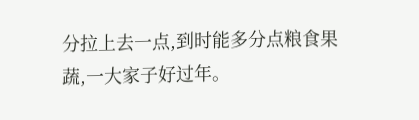分拉上去一点,到时能多分点粮食果蔬,一大家子好过年。